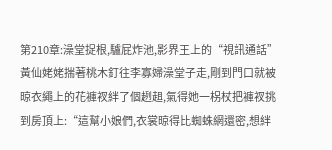第210章:澡堂捉根,驢屁炸池,影界王上的“視訊通話”
黃仙姥姥揣著桃木釘往李寡婦澡堂子走,剛到門口就被晾衣繩上的花褲衩絆了個趔趄,氣得她一柺杖把褲衩挑到房頂上:“這幫小娘們,衣裳晾得比蜘蛛網還密,想絆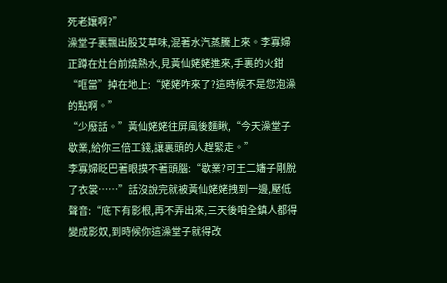死老孃啊?”
澡堂子裏飄出股艾草味,混著水汽蒸騰上來。李寡婦正蹲在灶台前燒熱水,見黃仙姥姥進來,手裏的火鉗“哐當”掉在地上:“姥姥咋來了?這時候不是您泡澡的點啊。”
“少廢話。”黃仙姥姥往屏風後麵瞅,“今天澡堂子歇業,給你三倍工錢,讓裏頭的人趕緊走。”
李寡婦眨巴著眼摸不著頭腦:“歇業?可王二嬸子剛脫了衣裳……”話沒說完就被黃仙姥姥拽到一邊,壓低聲音:“底下有影根,再不弄出來,三天後咱全鎮人都得變成影奴,到時候你這澡堂子就得改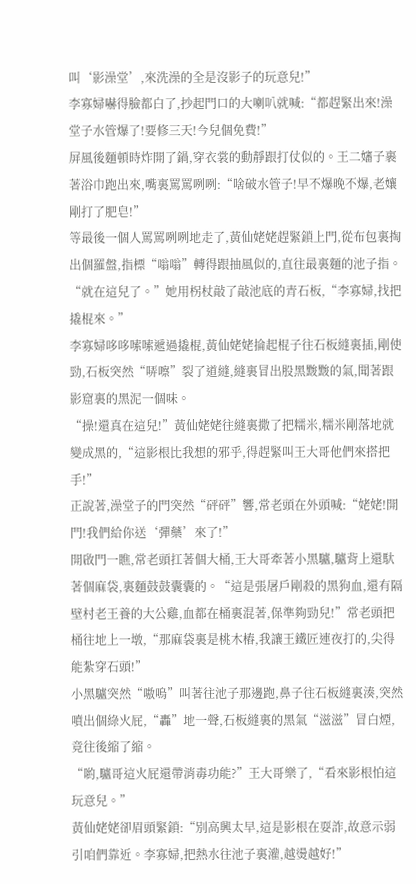叫‘影澡堂’,來洗澡的全是沒影子的玩意兒!”
李寡婦嚇得臉都白了,抄起門口的大喇叭就喊:“都趕緊出來!澡堂子水管爆了!要修三天!今兒個免費!”
屏風後麵頓時炸開了鍋,穿衣裳的動靜跟打仗似的。王二嬸子裹著浴巾跑出來,嘴裏罵罵咧咧:“啥破水管子!早不爆晚不爆,老孃剛打了肥皂!”
等最後一個人罵罵咧咧地走了,黃仙姥姥趕緊鎖上門,從布包裏掏出個羅盤,指標“嗡嗡”轉得跟抽風似的,直往最裏麵的池子指。“就在這兒了。”她用柺杖敲了敲池底的青石板,“李寡婦,找把撬棍來。”
李寡婦哆哆嗦嗦遞過撬棍,黃仙姥姥掄起棍子往石板縫裏插,剛使勁,石板突然“哢嚓”裂了道縫,縫裏冒出股黑黢黢的氣,聞著跟影窟裏的黑泥一個味。
“操!還真在這兒!”黃仙姥姥往縫裏撒了把糯米,糯米剛落地就變成黑的,“這影根比我想的邪乎,得趕緊叫王大哥他們來搭把手!”
正說著,澡堂子的門突然“砰砰”響,常老頭在外頭喊:“姥姥!開門!我們給你送‘彈藥’來了!”
開啟門一瞧,常老頭扛著個大桶,王大哥牽著小黑驢,驢背上還馱著個麻袋,裏麵鼓鼓囊囊的。“這是張屠戶剛殺的黑狗血,還有隔壁村老王養的大公雞,血都在桶裏混著,保準夠勁兒!”常老頭把桶往地上一墩,“那麻袋裏是桃木樁,我讓王鐵匠連夜打的,尖得能紮穿石頭!”
小黑驢突然“嗷嗚”叫著往池子那邊跑,鼻子往石板縫裏湊,突然噴出個綠火屁,“轟”地一聲,石板縫裏的黑氣“滋滋”冒白煙,竟往後縮了縮。
“喲,驢哥這火屁還帶消毒功能?”王大哥樂了,“看來影根怕這玩意兒。”
黃仙姥姥卻眉頭緊鎖:“別高興太早,這是影根在耍詐,故意示弱引咱們靠近。李寡婦,把熱水往池子裏灌,越燙越好!”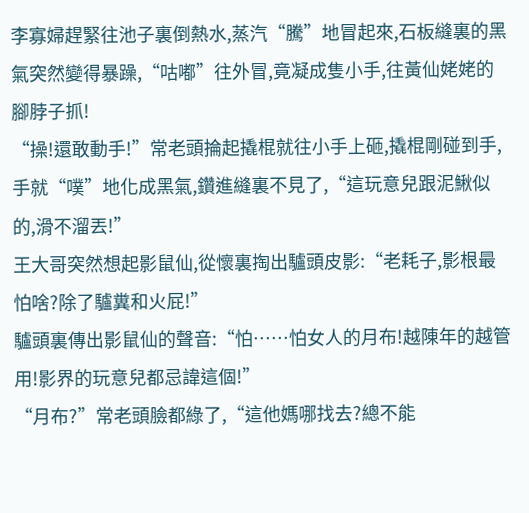李寡婦趕緊往池子裏倒熱水,蒸汽“騰”地冒起來,石板縫裏的黑氣突然變得暴躁,“咕嘟”往外冒,竟凝成隻小手,往黃仙姥姥的腳脖子抓!
“操!還敢動手!”常老頭掄起撬棍就往小手上砸,撬棍剛碰到手,手就“噗”地化成黑氣,鑽進縫裏不見了,“這玩意兒跟泥鰍似的,滑不溜丟!”
王大哥突然想起影鼠仙,從懷裏掏出驢頭皮影:“老耗子,影根最怕啥?除了驢糞和火屁!”
驢頭裏傳出影鼠仙的聲音:“怕……怕女人的月布!越陳年的越管用!影界的玩意兒都忌諱這個!”
“月布?”常老頭臉都綠了,“這他媽哪找去?總不能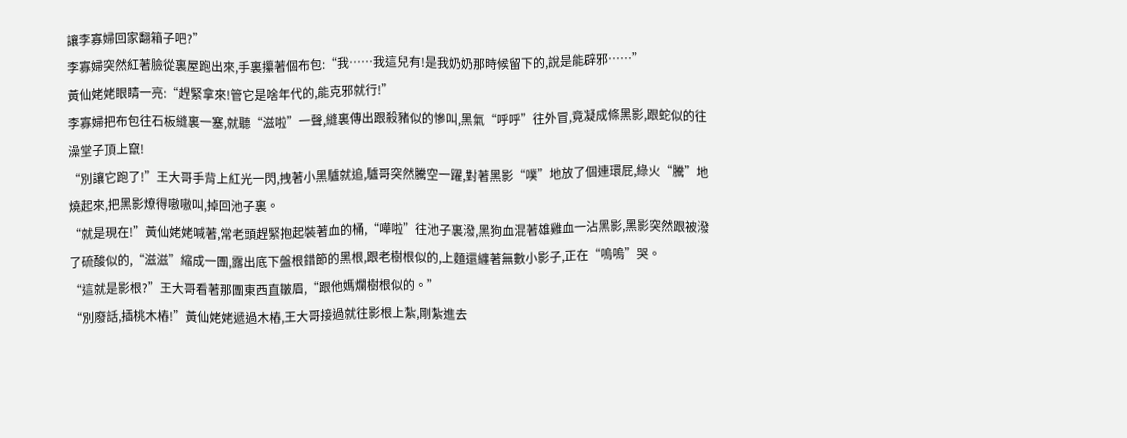讓李寡婦回家翻箱子吧?”
李寡婦突然紅著臉從裏屋跑出來,手裏攥著個布包:“我……我這兒有!是我奶奶那時候留下的,說是能辟邪……”
黃仙姥姥眼睛一亮:“趕緊拿來!管它是啥年代的,能克邪就行!”
李寡婦把布包往石板縫裏一塞,就聽“滋啦”一聲,縫裏傳出跟殺豬似的慘叫,黑氣“呼呼”往外冒,竟凝成條黑影,跟蛇似的往澡堂子頂上竄!
“別讓它跑了!”王大哥手背上紅光一閃,拽著小黑驢就追,驢哥突然騰空一躍,對著黑影“噗”地放了個連環屁,綠火“騰”地燒起來,把黑影燎得嗷嗷叫,掉回池子裏。
“就是現在!”黃仙姥姥喊著,常老頭趕緊抱起裝著血的桶,“嘩啦”往池子裏潑,黑狗血混著雄雞血一沾黑影,黑影突然跟被潑了硫酸似的,“滋滋”縮成一團,露出底下盤根錯節的黑根,跟老樹根似的,上麵還纏著無數小影子,正在“嗚嗚”哭。
“這就是影根?”王大哥看著那團東西直皺眉,“跟他媽爛樹根似的。”
“別廢話,插桃木樁!”黃仙姥姥遞過木樁,王大哥接過就往影根上紮,剛紮進去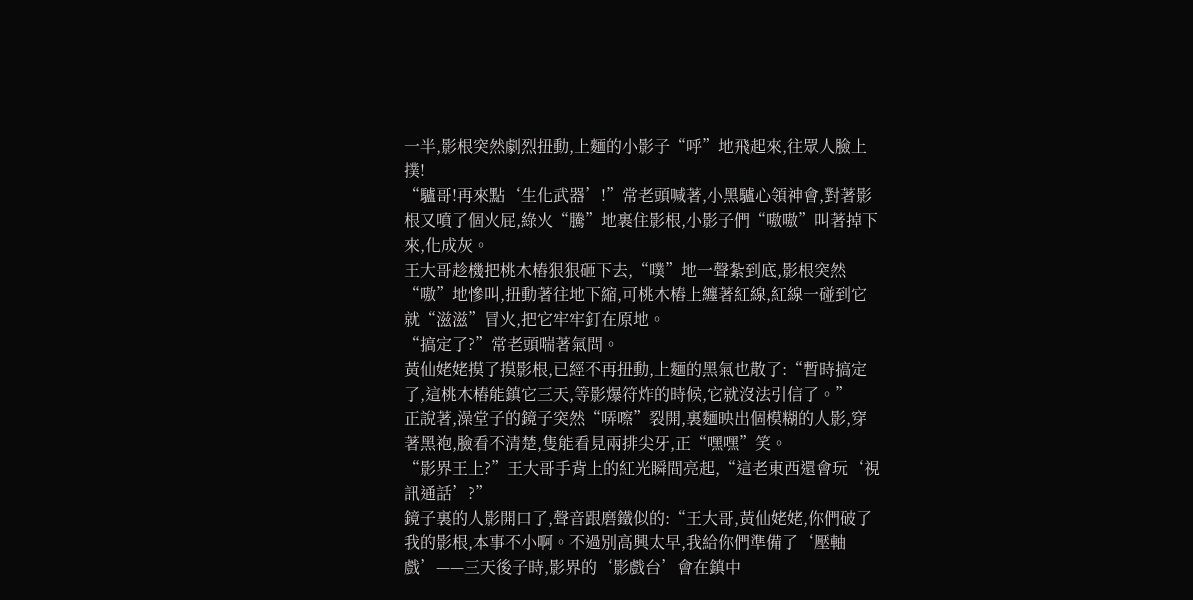一半,影根突然劇烈扭動,上麵的小影子“呼”地飛起來,往眾人臉上撲!
“驢哥!再來點‘生化武器’!”常老頭喊著,小黑驢心領神會,對著影根又噴了個火屁,綠火“騰”地裹住影根,小影子們“嗷嗷”叫著掉下來,化成灰。
王大哥趁機把桃木樁狠狠砸下去,“噗”地一聲紮到底,影根突然“嗷”地慘叫,扭動著往地下縮,可桃木樁上纏著紅線,紅線一碰到它就“滋滋”冒火,把它牢牢釘在原地。
“搞定了?”常老頭喘著氣問。
黃仙姥姥摸了摸影根,已經不再扭動,上麵的黑氣也散了:“暫時搞定了,這桃木樁能鎮它三天,等影爆符炸的時候,它就沒法引信了。”
正說著,澡堂子的鏡子突然“哢嚓”裂開,裏麵映出個模糊的人影,穿著黑袍,臉看不清楚,隻能看見兩排尖牙,正“嘿嘿”笑。
“影界王上?”王大哥手背上的紅光瞬間亮起,“這老東西還會玩‘視訊通話’?”
鏡子裏的人影開口了,聲音跟磨鐵似的:“王大哥,黃仙姥姥,你們破了我的影根,本事不小啊。不過別高興太早,我給你們準備了‘壓軸戲’——三天後子時,影界的‘影戲台’會在鎮中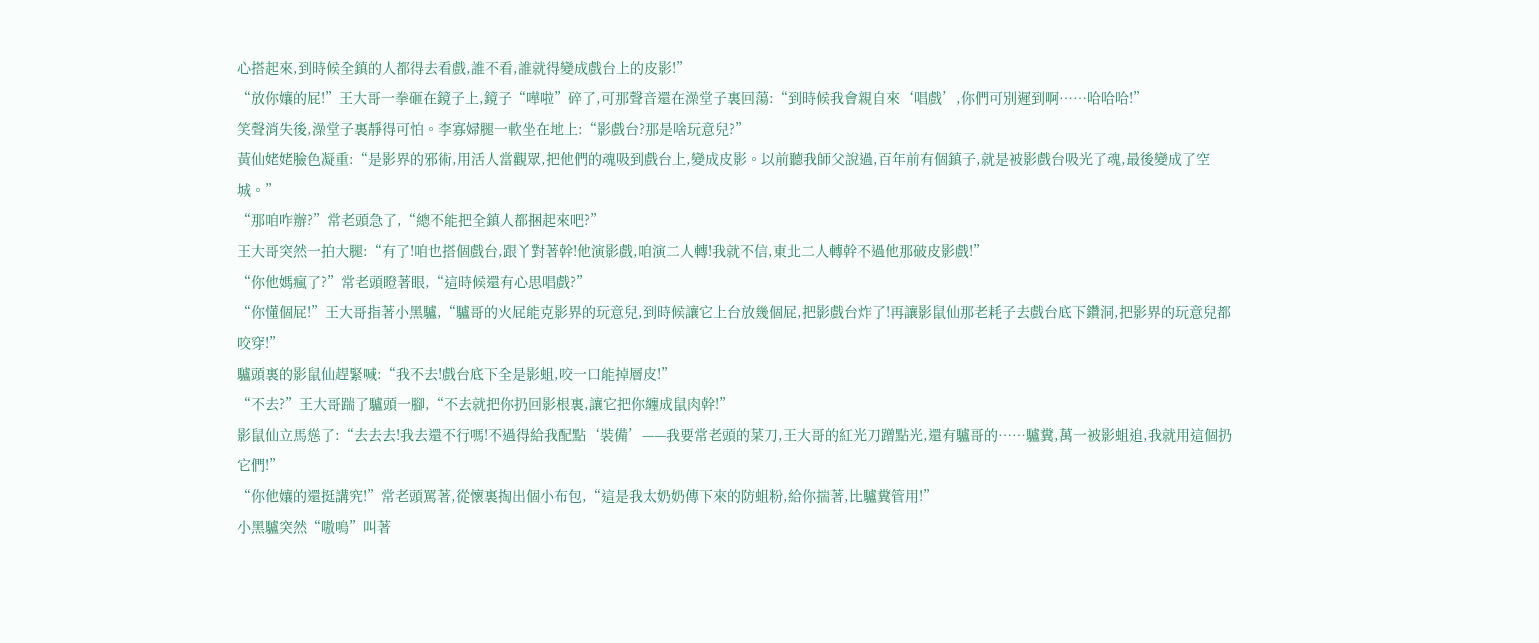心搭起來,到時候全鎮的人都得去看戲,誰不看,誰就得變成戲台上的皮影!”
“放你孃的屁!”王大哥一拳砸在鏡子上,鏡子“嘩啦”碎了,可那聲音還在澡堂子裏回蕩:“到時候我會親自來‘唱戲’,你們可別遲到啊……哈哈哈!”
笑聲消失後,澡堂子裏靜得可怕。李寡婦腿一軟坐在地上:“影戲台?那是啥玩意兒?”
黃仙姥姥臉色凝重:“是影界的邪術,用活人當觀眾,把他們的魂吸到戲台上,變成皮影。以前聽我師父說過,百年前有個鎮子,就是被影戲台吸光了魂,最後變成了空城。”
“那咱咋辦?”常老頭急了,“總不能把全鎮人都捆起來吧?”
王大哥突然一拍大腿:“有了!咱也搭個戲台,跟丫對著幹!他演影戲,咱演二人轉!我就不信,東北二人轉幹不過他那破皮影戲!”
“你他媽瘋了?”常老頭瞪著眼,“這時候還有心思唱戲?”
“你懂個屁!”王大哥指著小黑驢,“驢哥的火屁能克影界的玩意兒,到時候讓它上台放幾個屁,把影戲台炸了!再讓影鼠仙那老耗子去戲台底下鑽洞,把影界的玩意兒都咬穿!”
驢頭裏的影鼠仙趕緊喊:“我不去!戲台底下全是影蛆,咬一口能掉層皮!”
“不去?”王大哥踹了驢頭一腳,“不去就把你扔回影根裏,讓它把你纏成鼠肉幹!”
影鼠仙立馬慫了:“去去去!我去還不行嗎!不過得給我配點‘裝備’——我要常老頭的菜刀,王大哥的紅光刀蹭點光,還有驢哥的……驢糞,萬一被影蛆追,我就用這個扔它們!”
“你他孃的還挺講究!”常老頭罵著,從懷裏掏出個小布包,“這是我太奶奶傳下來的防蛆粉,給你揣著,比驢糞管用!”
小黑驢突然“嗷嗚”叫著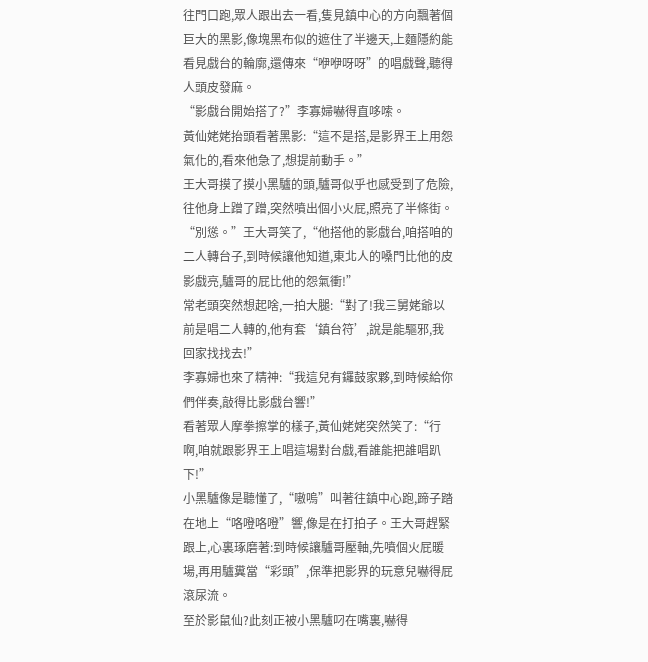往門口跑,眾人跟出去一看,隻見鎮中心的方向飄著個巨大的黑影,像塊黑布似的遮住了半邊天,上麵隱約能看見戲台的輪廓,還傳來“咿咿呀呀”的唱戲聲,聽得人頭皮發麻。
“影戲台開始搭了?”李寡婦嚇得直哆嗦。
黃仙姥姥抬頭看著黑影:“這不是搭,是影界王上用怨氣化的,看來他急了,想提前動手。”
王大哥摸了摸小黑驢的頭,驢哥似乎也感受到了危險,往他身上蹭了蹭,突然噴出個小火屁,照亮了半條街。“別慫。”王大哥笑了,“他搭他的影戲台,咱搭咱的二人轉台子,到時候讓他知道,東北人的嗓門比他的皮影戲亮,驢哥的屁比他的怨氣衝!”
常老頭突然想起啥,一拍大腿:“對了!我三舅姥爺以前是唱二人轉的,他有套‘鎮台符’,說是能驅邪,我回家找找去!”
李寡婦也來了精神:“我這兒有鑼鼓家夥,到時候給你們伴奏,敲得比影戲台響!”
看著眾人摩拳擦掌的樣子,黃仙姥姥突然笑了:“行啊,咱就跟影界王上唱這場對台戲,看誰能把誰唱趴下!”
小黑驢像是聽懂了,“嗷嗚”叫著往鎮中心跑,蹄子踏在地上“咯噔咯噔”響,像是在打拍子。王大哥趕緊跟上,心裏琢磨著:到時候讓驢哥壓軸,先噴個火屁暖場,再用驢糞當“彩頭”,保準把影界的玩意兒嚇得屁滾尿流。
至於影鼠仙?此刻正被小黑驢叼在嘴裏,嚇得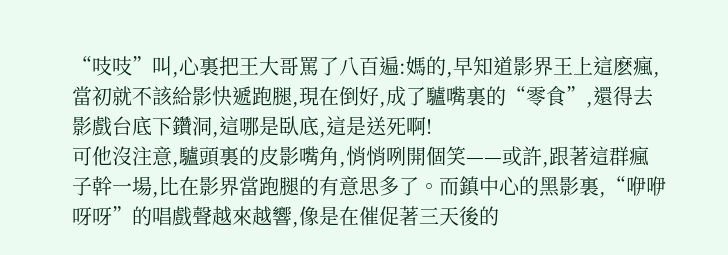“吱吱”叫,心裏把王大哥罵了八百遍:媽的,早知道影界王上這麽瘋,當初就不該給影快遞跑腿,現在倒好,成了驢嘴裏的“零食”,還得去影戲台底下鑽洞,這哪是臥底,這是送死啊!
可他沒注意,驢頭裏的皮影嘴角,悄悄咧開個笑——或許,跟著這群瘋子幹一場,比在影界當跑腿的有意思多了。而鎮中心的黑影裏,“咿咿呀呀”的唱戲聲越來越響,像是在催促著三天後的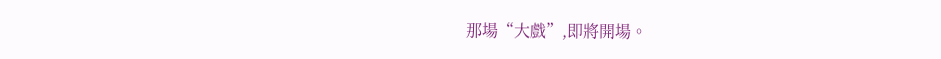那場“大戲”,即將開場。